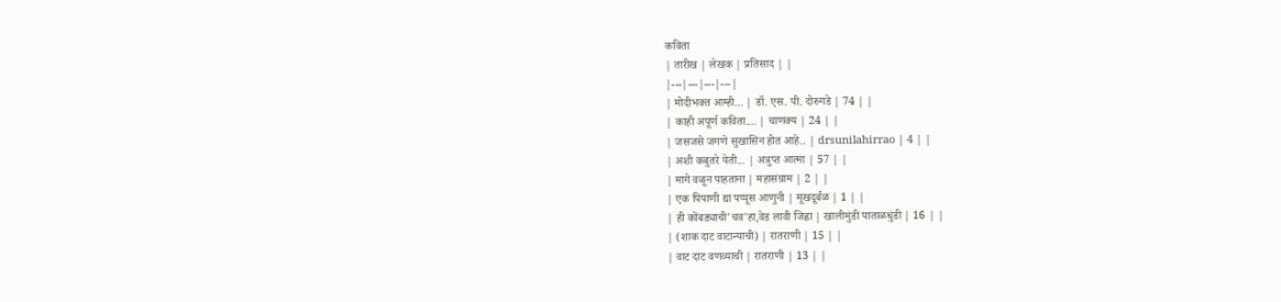कविता
| तारीख | लेखक | प्रतिसाद | |
|---|---|---|---|
| मोदीभक्त आम्ही... | डॉ. एस. पी. दोरुगडे | 74 | |
| काही अपूर्ण कविता.... | चाणक्य | 24 | |
| जसजसे जगणे सुखासिन होत आहे.. | drsunilahirrao | 4 | |
| अशी कबुतरे येती... | अत्रुप्त आत्मा | 57 | |
| मागे वळून पाहताना | महासंग्राम | 2 | |
| एक पिपाणी द्या पप्पूस आणुनी | मूखदूर्बळ | 1 | |
| ही कोंबड्याची'चव'हा,वेड लावी जिह्वा | खालीमुंडी पाताळधुंडी | 16 | |
| (शाक दाट वाटान्याची) | रातराणी | 15 | |
| वाट दाट वणव्याची | रातराणी | 13 | |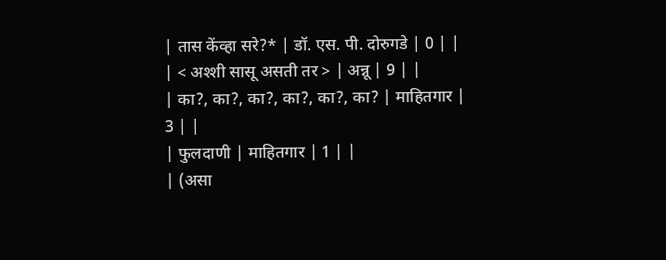| तास केंव्हा सरे?* | डॉ. एस. पी. दोरुगडे | 0 | |
| < अश्शी सासू असती तर > | अन्नू | 9 | |
| का?, का?, का?, का?, का?, का? | माहितगार | 3 | |
| फुलदाणी | माहितगार | 1 | |
| (असा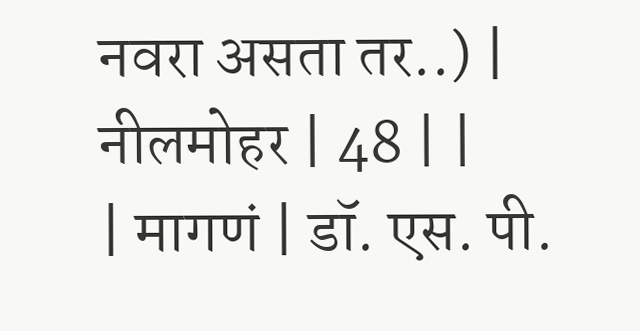नवरा असता तर..) | नीलमोहर | 48 | |
| मागणं | डॉ. एस. पी.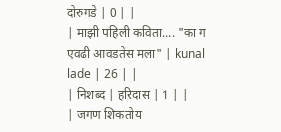दोरुगडे | 0 | |
| माझी पहिली कविता.... "का ग एवढी आवडतेस मला" | kunal lade | 26 | |
| निशब्द | हरिदास | 1 | |
| जगण शिकतोय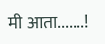मी आता.......!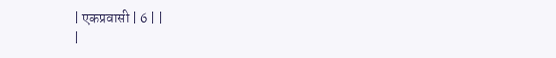| एकप्रवासी | 6 | |
|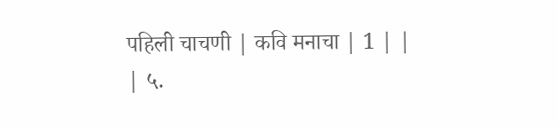पहिली चाचणी | कवि मनाचा | 1 | |
| ५.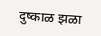दुष्काळ झळा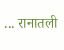... रानातली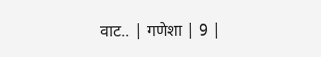वाट.. | गणेशा | 9 |